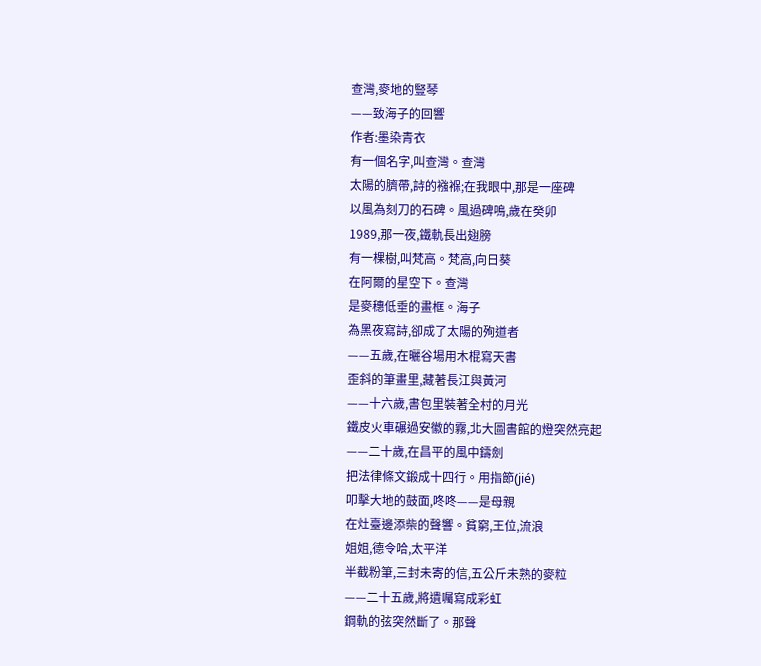查灣,麥地的豎琴
——致海子的回響
作者:墨染青衣
有一個名字,叫查灣。查灣
太陽的臍帶,詩的襁褓;在我眼中,那是一座碑
以風為刻刀的石碑。風過碑鳴,歲在癸卯
1989,那一夜,鐵軌長出翅膀
有一棵樹,叫梵高。梵高,向日葵
在阿爾的星空下。查灣
是麥穗低垂的畫框。海子
為黑夜寫詩,卻成了太陽的殉道者
——五歲,在曬谷場用木棍寫天書
歪斜的筆畫里,藏著長江與黃河
——十六歲,書包里裝著全村的月光
鐵皮火車碾過安徽的霧,北大圖書館的燈突然亮起
——二十歲,在昌平的風中鑄劍
把法律條文鍛成十四行。用指節(jié)
叩擊大地的鼓面,咚咚——是母親
在灶臺邊添柴的聲響。貧窮,王位,流浪
姐姐,德令哈,太平洋
半截粉筆,三封未寄的信,五公斤未熟的麥粒
——二十五歲,將遺囑寫成彩虹
鋼軌的弦突然斷了。那聲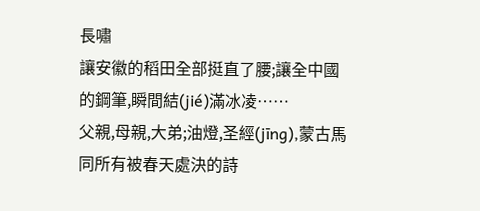長嘯
讓安徽的稻田全部挺直了腰;讓全中國
的鋼筆,瞬間結(jié)滿冰凌……
父親,母親,大弟;油燈,圣經(jīng),蒙古馬
同所有被春天處決的詩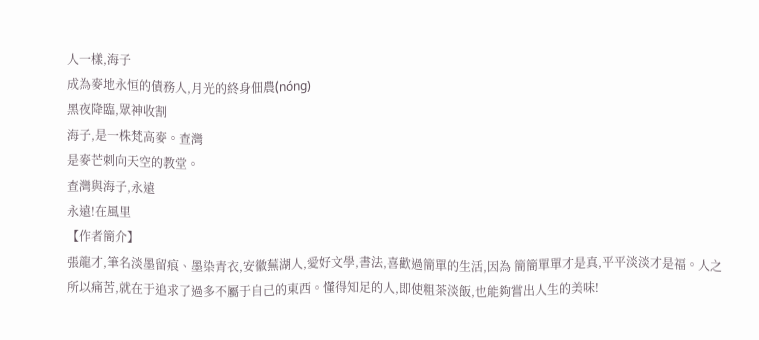人一樣,海子
成為麥地永恒的債務人,月光的終身佃農(nóng)
黑夜降臨,眾神收割
海子,是一株梵高麥。查灣
是麥芒刺向天空的教堂。
查灣與海子,永遠
永遠!在風里
【作者簡介】
張龍才,筆名淡墨留痕、墨染青衣,安徽蕪湖人,愛好文學,書法,喜歡過簡單的生活,因為 簡簡單單才是真,平平淡淡才是福。人之所以痛苦,就在于追求了過多不屬于自己的東西。懂得知足的人,即使粗茶淡飯,也能夠嘗出人生的美味!